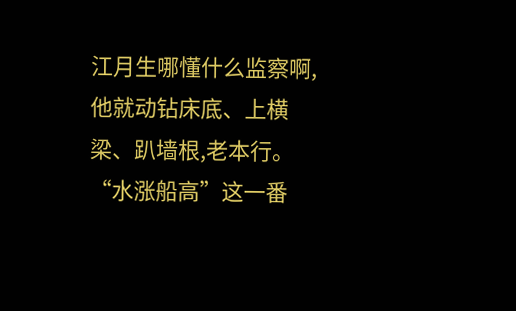江月生哪懂什么监察啊,他就动钻床底、上横梁、趴墙根,老本行。
“水涨船高”这一番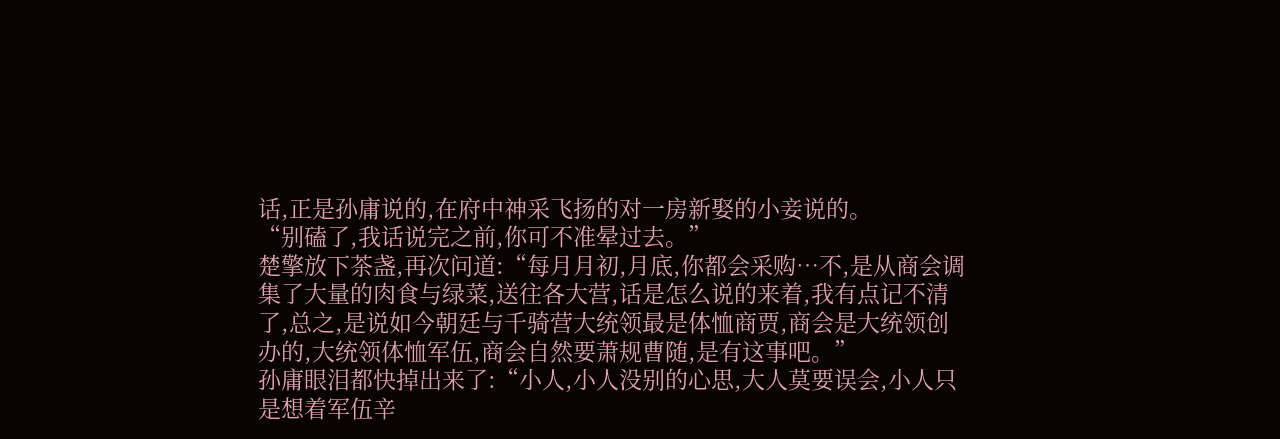话,正是孙庸说的,在府中神采飞扬的对一房新娶的小妾说的。
“别磕了,我话说完之前,你可不准晕过去。”
楚擎放下茶盏,再次问道:“每月月初,月底,你都会采购…不,是从商会调集了大量的肉食与绿菜,送往各大营,话是怎么说的来着,我有点记不清了,总之,是说如今朝廷与千骑营大统领最是体恤商贾,商会是大统领创办的,大统领体恤军伍,商会自然要萧规曹随,是有这事吧。”
孙庸眼泪都快掉出来了:“小人,小人没别的心思,大人莫要误会,小人只是想着军伍辛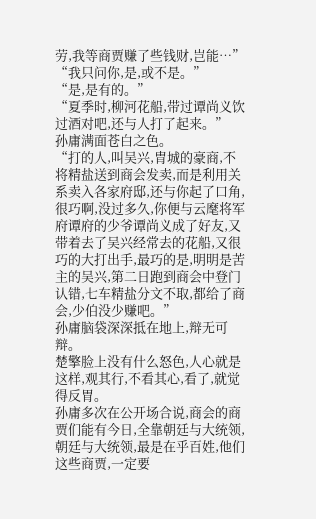劳,我等商贾赚了些钱财,岂能…”
“我只问你,是,或不是。”
“是,是有的。”
“夏季时,柳河花船,带过谭尚义饮过酒对吧,还与人打了起来。”
孙庸满面苍白之色。
“打的人,叫吴兴,胄城的豪商,不将精盐送到商会发卖,而是利用关系卖入各家府邸,还与你起了口角,很巧啊,没过多久,你便与云麾将军府谭府的少爷谭尚义成了好友,又带着去了吴兴经常去的花船,又很巧的大打出手,最巧的是,明明是苦主的吴兴,第二日跑到商会中登门认错,七车精盐分文不取,都给了商会,少伯没少赚吧。”
孙庸脑袋深深抵在地上,辩无可辩。
楚擎脸上没有什么怒色,人心就是这样,观其行,不看其心,看了,就觉得反胃。
孙庸多次在公开场合说,商会的商贾们能有今日,全靠朝廷与大统领,朝廷与大统领,最是在乎百姓,他们这些商贾,一定要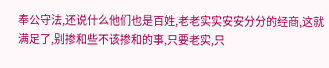奉公守法,还说什么他们也是百姓,老老实实安安分分的经商,这就满足了,别掺和些不该掺和的事,只要老实,只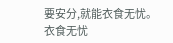要安分,就能衣食无忧。
衣食无忧